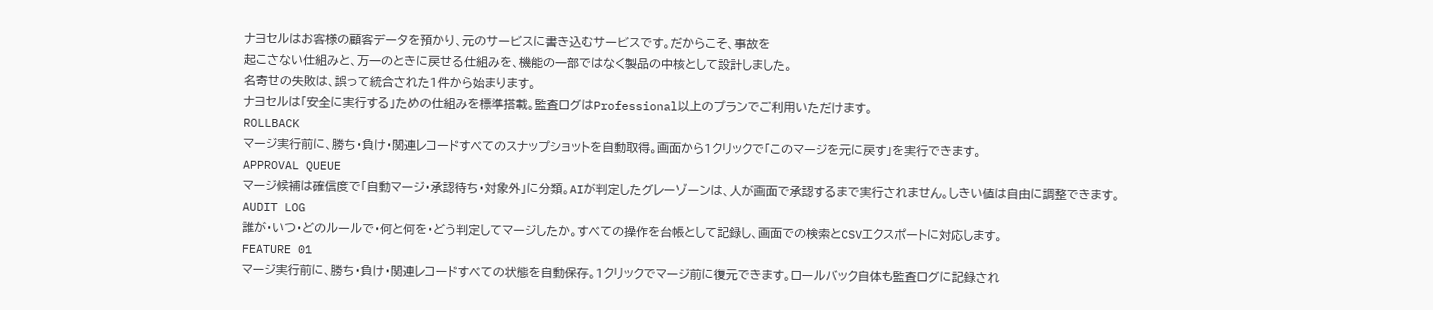ナヨセルはお客様の顧客データを預かり、元のサービスに書き込むサービスです。だからこそ、事故を
起こさない仕組みと、万一のときに戻せる仕組みを、機能の一部ではなく製品の中核として設計しました。
名寄せの失敗は、誤って統合された1件から始まります。
ナヨセルは「安全に実行する」ための仕組みを標準搭載。監査ログはProfessional以上のプランでご利用いただけます。
ROLLBACK
マージ実行前に、勝ち・負け・関連レコードすべてのスナップショットを自動取得。画面から1クリックで「このマージを元に戻す」を実行できます。
APPROVAL QUEUE
マージ候補は確信度で「自動マージ・承認待ち・対象外」に分類。AIが判定したグレーゾーンは、人が画面で承認するまで実行されません。しきい値は自由に調整できます。
AUDIT LOG
誰が・いつ・どのルールで・何と何を・どう判定してマージしたか。すべての操作を台帳として記録し、画面での検索とCSVエクスポートに対応します。
FEATURE 01
マージ実行前に、勝ち・負け・関連レコードすべての状態を自動保存。1クリックでマージ前に復元できます。ロールバック自体も監査ログに記録され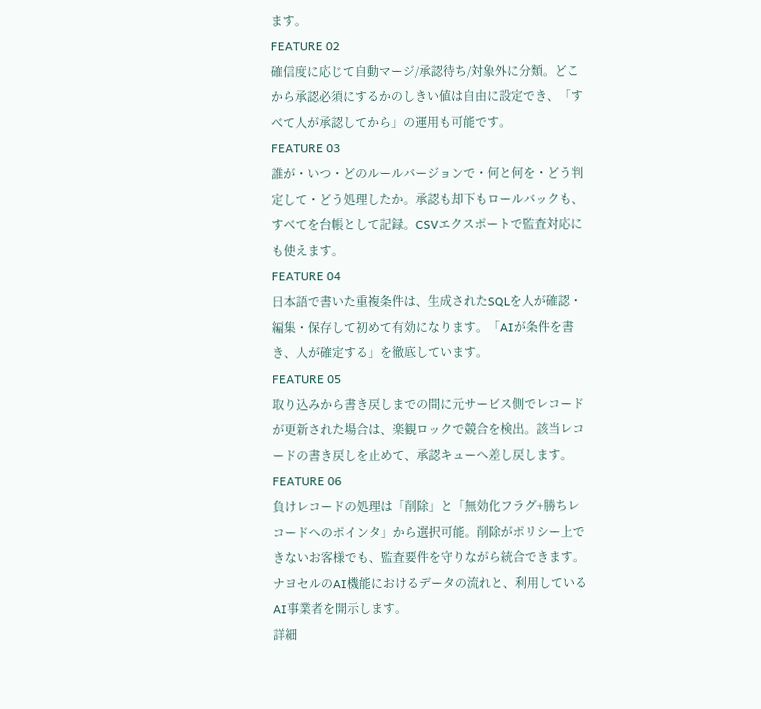ます。
FEATURE 02
確信度に応じて自動マージ/承認待ち/対象外に分類。どこから承認必須にするかのしきい値は自由に設定でき、「すべて人が承認してから」の運用も可能です。
FEATURE 03
誰が・いつ・どのルールバージョンで・何と何を・どう判定して・どう処理したか。承認も却下もロールバックも、すべてを台帳として記録。CSVエクスポートで監査対応にも使えます。
FEATURE 04
日本語で書いた重複条件は、生成されたSQLを人が確認・編集・保存して初めて有効になります。「AIが条件を書き、人が確定する」を徹底しています。
FEATURE 05
取り込みから書き戻しまでの間に元サービス側でレコードが更新された場合は、楽観ロックで競合を検出。該当レコードの書き戻しを止めて、承認キューへ差し戻します。
FEATURE 06
負けレコードの処理は「削除」と「無効化フラグ+勝ちレコードへのポインタ」から選択可能。削除がポリシー上できないお客様でも、監査要件を守りながら統合できます。
ナヨセルのAI機能におけるデータの流れと、利用しているAI事業者を開示します。
詳細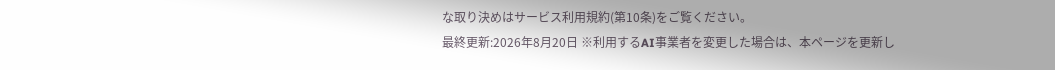な取り決めはサービス利用規約(第10条)をご覧ください。
最終更新:2026年8月20日 ※利用するAI事業者を変更した場合は、本ページを更新し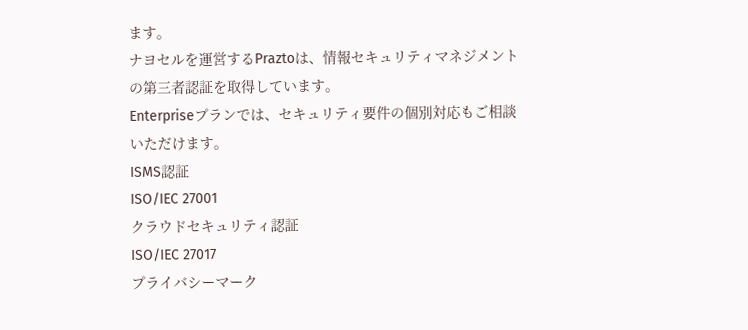ます。
ナヨセルを運営するPraztoは、情報セキュリティマネジメントの第三者認証を取得しています。
Enterpriseプランでは、セキュリティ要件の個別対応もご相談いただけます。
ISMS認証
ISO/IEC 27001
クラウドセキュリティ認証
ISO/IEC 27017
プライバシーマーク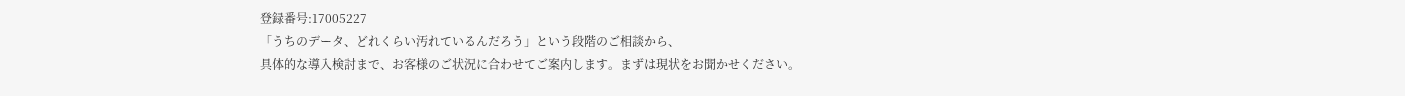登録番号:17005227
「うちのデータ、どれくらい汚れているんだろう」という段階のご相談から、
具体的な導入検討まで、お客様のご状況に合わせてご案内します。まずは現状をお聞かせください。